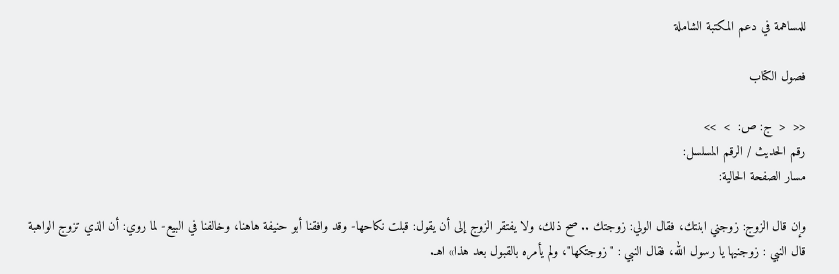للمساهمة في دعم المكتبة الشاملة

فصول الكتاب

<<  <  ج: ص:  >  >>
رقم الحديث / الرقم المسلسل:
مسار الصفحة الحالية:

وإن قال الزوج: زوجني ابنتك، فقال الولي: زوجتك .. صح ذلك، ولا يفتقر الزوج إلى أن يقول: قبلت نكاحها- وقد وافقنا أبو حنيفة هاهنا، وخالفنا في البيع- لما روي: أن الذي تزوج الواهبة قال النبي : زوجنيها يا رسول الله، فقال النبي : "زوجتكها"، ولم يأمره بالقبول بعد هذا» اهـ.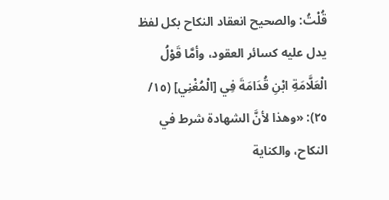قُلْتُ: والصحيح انعقاد النكاح بكل لفظ يدل عليه كسائر العقود، وأمَّا قَوْلُ الْعَلَّامَةِ ابْنِ قُدَامَةَ فِي [الْمُغْنِي] (١٥/ ٢٥): «وهذا لأنَّ الشهادة شرط في النكاح، والكناية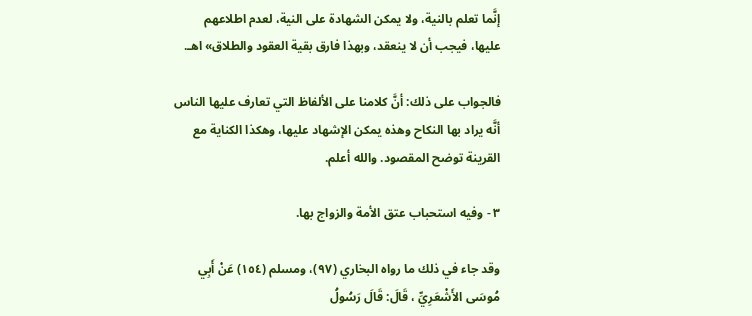إنَّما تعلم بالنية، ولا يمكن الشهادة على النية، لعدم اطلاعهم عليها، فيجب أن لا ينعقد، وبهذا فارق بقية العقود والطلاق» اهـ.

فالجواب على ذلك: أنَّ كلامنا على الألفاظ التي تعارف عليها الناس أنَّه يراد بها النكاح وهذه يمكن الإشهاد عليها، وهكذا الكناية مع القرينة توضح المقصود. والله أعلم.

٣ - وفيه استحباب عتق الأمة والزواج بها.

وقد جاء في ذلك ما رواه البخاري (٩٧)، ومسلم (١٥٤) عَنْ أَبِي مُوسَى الأَشْعَرِيِّ ، قَالَ: قَالَ رَسُولُ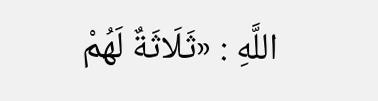اللَّهِ : «ثَلَاثَةٌ لَهُمْ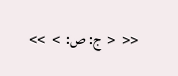<<  <  ج: ص:  >  >>